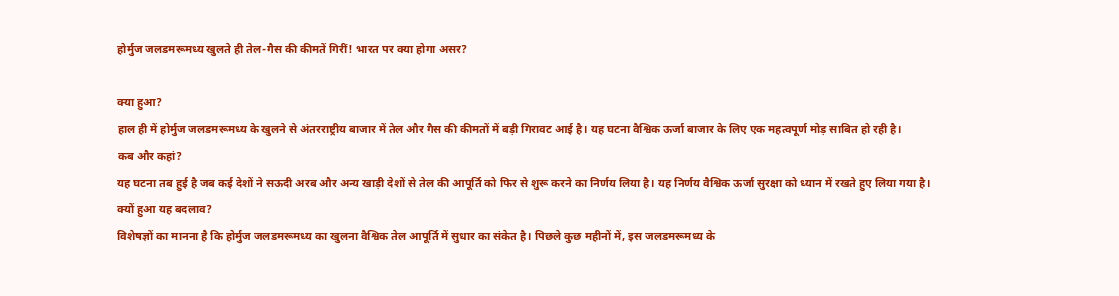होर्मुज जलडमरूमध्य खुलते ही तेल-गैस की कीमतें गिरीं! भारत पर क्या होगा असर?

क्या हुआ?
हाल ही में होर्मुज जलडमरूमध्य के खुलने से अंतरराष्ट्रीय बाजार में तेल और गैस की कीमतों में बड़ी गिरावट आई है। यह घटना वैश्विक ऊर्जा बाजार के लिए एक महत्वपूर्ण मोड़ साबित हो रही है।
कब और कहां?
यह घटना तब हुई है जब कई देशों ने सऊदी अरब और अन्य खाड़ी देशों से तेल की आपूर्ति को फिर से शुरू करने का निर्णय लिया है। यह निर्णय वैश्विक ऊर्जा सुरक्षा को ध्यान में रखते हुए लिया गया है।
क्यों हुआ यह बदलाव?
विशेषज्ञों का मानना है कि होर्मुज जलडमरूमध्य का खुलना वैश्विक तेल आपूर्ति में सुधार का संकेत है। पिछले कुछ महीनों में, इस जलडमरूमध्य के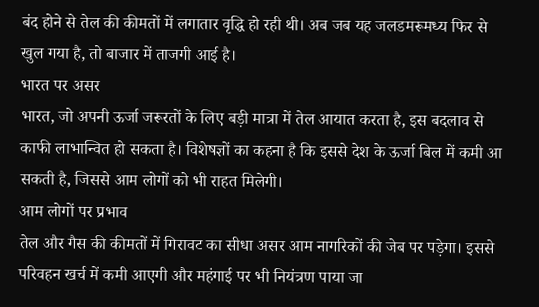बंद होने से तेल की कीमतों में लगातार वृद्धि हो रही थी। अब जब यह जलडमरूमध्य फिर से खुल गया है, तो बाजार में ताजगी आई है।
भारत पर असर
भारत, जो अपनी ऊर्जा जरूरतों के लिए बड़ी मात्रा में तेल आयात करता है, इस बदलाव से काफी लाभान्वित हो सकता है। विशेषज्ञों का कहना है कि इससे देश के ऊर्जा बिल में कमी आ सकती है, जिससे आम लोगों को भी राहत मिलेगी।
आम लोगों पर प्रभाव
तेल और गैस की कीमतों में गिरावट का सीधा असर आम नागरिकों की जेब पर पड़ेगा। इससे परिवहन खर्च में कमी आएगी और महंगाई पर भी नियंत्रण पाया जा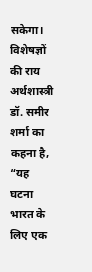सकेगा।
विशेषज्ञों की राय
अर्थशास्त्री डॉ. समीर शर्मा का कहना है, “यह घटना भारत के लिए एक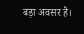बड़ा अवसर है।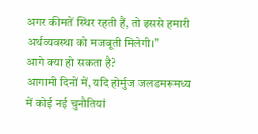अगर कीमतें स्थिर रहती हैं, तो इससे हमारी अर्थव्यवस्था को मजबूती मिलेगी।”
आगे क्या हो सकता है?
आगामी दिनों में, यदि होर्मुज जलडमरूमध्य में कोई नई चुनौतियां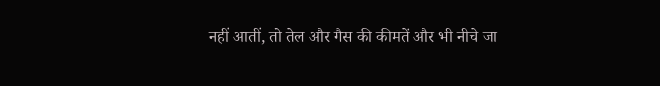नहीं आतीं, तो तेल और गैस की कीमतें और भी नीचे जा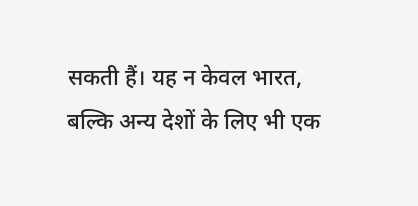सकती हैं। यह न केवल भारत, बल्कि अन्य देशों के लिए भी एक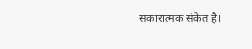सकारात्मक संकेत है।